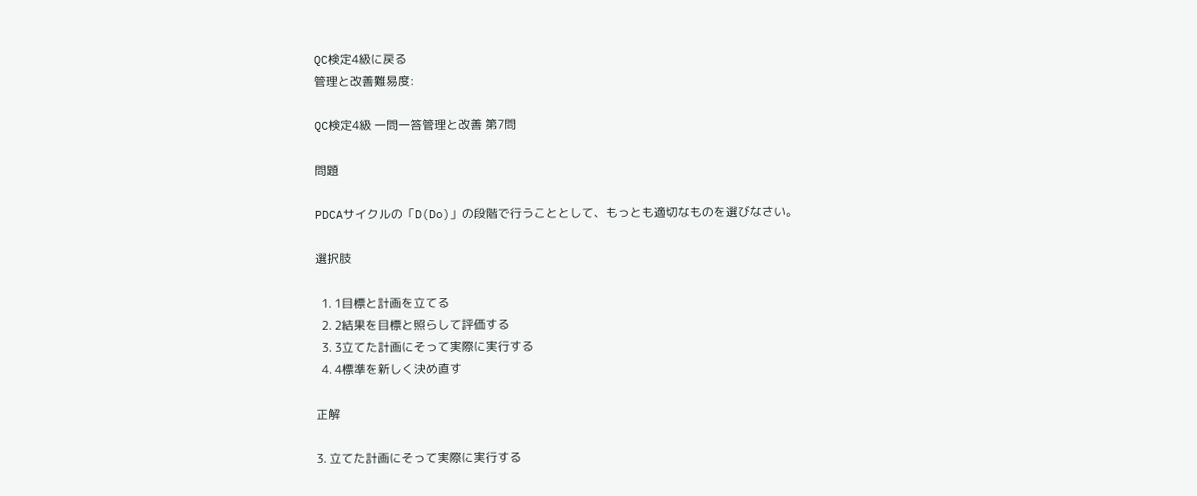QC検定4級に戻る
管理と改善難易度:

QC検定4級 一問一答管理と改善 第7問

問題

PDCAサイクルの「D(Do)」の段階で行うこととして、もっとも適切なものを選びなさい。

選択肢

  1. 1目標と計画を立てる
  2. 2結果を目標と照らして評価する
  3. 3立てた計画にそって実際に実行する
  4. 4標準を新しく決め直す

正解

3. 立てた計画にそって実際に実行する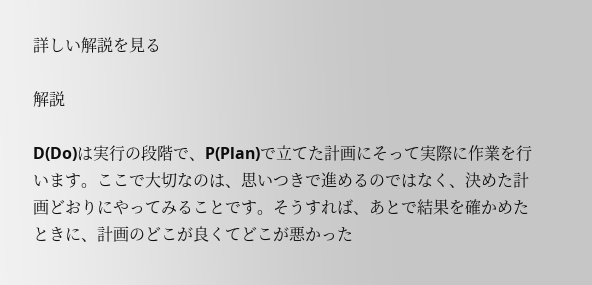詳しい解説を見る

解説

D(Do)は実行の段階で、P(Plan)で立てた計画にそって実際に作業を行います。ここで大切なのは、思いつきで進めるのではなく、決めた計画どおりにやってみることです。そうすれば、あとで結果を確かめたときに、計画のどこが良くてどこが悪かった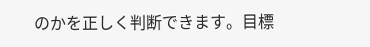のかを正しく判断できます。目標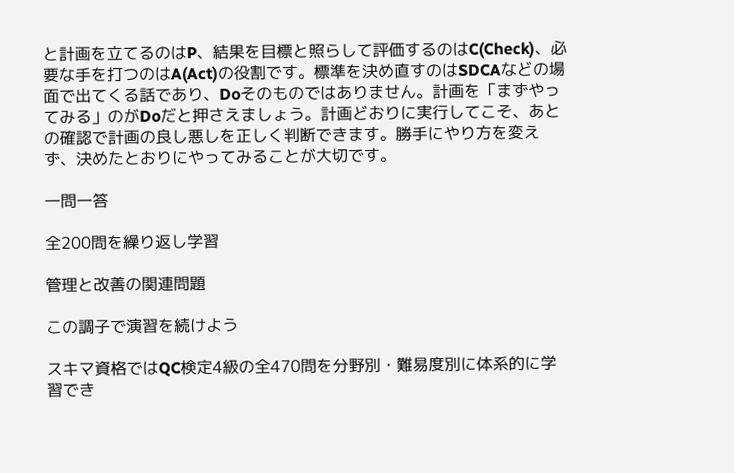と計画を立てるのはP、結果を目標と照らして評価するのはC(Check)、必要な手を打つのはA(Act)の役割です。標準を決め直すのはSDCAなどの場面で出てくる話であり、Doそのものではありません。計画を「まずやってみる」のがDoだと押さえましょう。計画どおりに実行してこそ、あとの確認で計画の良し悪しを正しく判断できます。勝手にやり方を変えず、決めたとおりにやってみることが大切です。

一問一答

全200問を繰り返し学習

管理と改善の関連問題

この調子で演習を続けよう

スキマ資格ではQC検定4級の全470問を分野別・難易度別に体系的に学習でき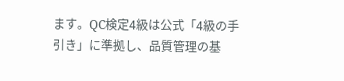ます。QC検定4級は公式「4級の手引き」に準拠し、品質管理の基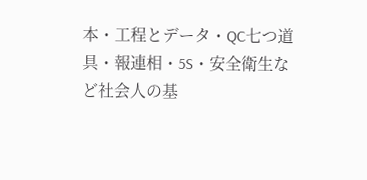本・工程とデータ・QC七つ道具・報連相・5S・安全衛生など社会人の基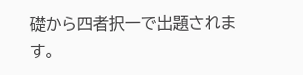礎から四者択一で出題されます。